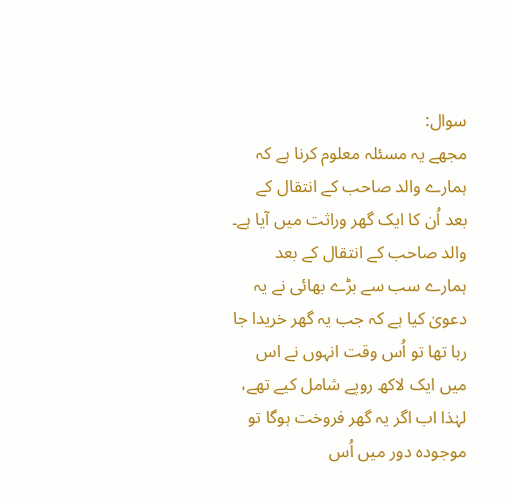سوال:
مجھے یہ مسئلہ معلوم کرنا ہے کہ ہمارے والد صاحب کے انتقال کے بعد اُن کا ایک گھر وراثت میں آیا ہے۔ والد صاحب کے انتقال کے بعد ہمارے سب سے بڑے بھائی نے یہ دعویٰ کیا ہے کہ جب یہ گھر خریدا جا رہا تھا تو اُس وقت انہوں نے اس میں ایک لاکھ روپے شامل کیے تھے، لہٰذا اب اگر یہ گھر فروخت ہوگا تو موجودہ دور میں اُس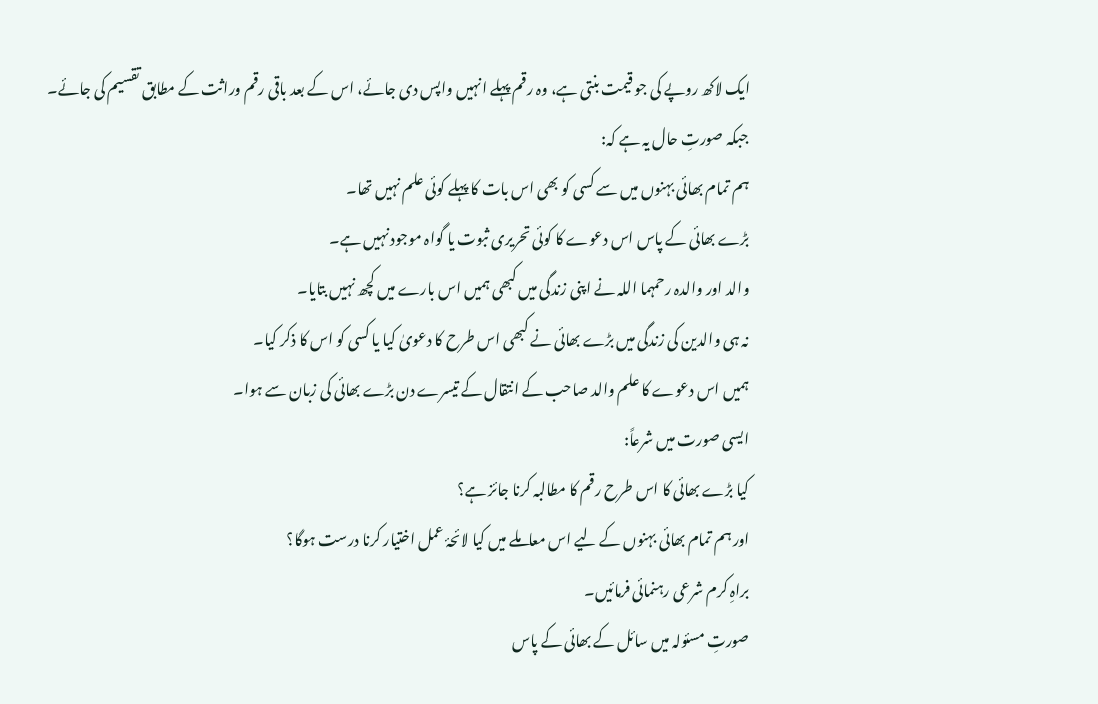ایک لاکھ روپے کی جو قیمت بنتی ہے، وہ رقم پہلے انہیں واپس دی جائے، اس کے بعد باقی رقم وراثت کے مطابق تقسیم کی جائے۔
جبکہ صورتِ حال یہ ہے کہ:
ہم تمام بھائی بہنوں میں سے کسی کو بھی اس بات کا پہلے کوئی علم نہیں تھا۔
بڑے بھائی کے پاس اس دعوے کا کوئی تحریری ثبوت یا گواہ موجود نہیں ہے۔
والد اور والدہ رحمہما اللہ نے اپنی زندگی میں کبھی ہمیں اس بارے میں کچھ نہیں بتایا۔
نہ ہی والدین کی زندگی میں بڑے بھائی نے کبھی اس طرح کا دعویٰ کیا یا کسی کو اس کا ذکر کیا۔
ہمیں اس دعوے کا علم والد صاحب کے انتقال کے تیسرے دن بڑے بھائی کی زبان سے ہوا۔
ایسی صورت میں شرعاً:
کیا بڑے بھائی کا اس طرح رقم کا مطالبہ کرنا جائز ہے؟
اور ہم تمام بھائی بہنوں کے لیے اس معاملے میں کیا لائحۂ عمل اختیار کرنا درست ہوگا؟
براہِ کرم شرعی رہنمائی فرمائیں۔
صورتِ مسئولہ میں سائل کے بھائی کے پاس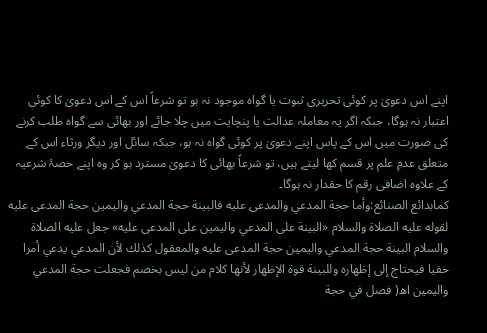اپنے اس دعویٰ پر کوئی تحریری ثبوت یا گواہ موجود نہ ہو تو شرعاً اس کے اس دعویٰ کا کوئی اعتبار نہ ہوگا، جبکہ اگر یہ معاملہ عدالت یا پنچایت میں چلا جائے اور بھائی سے گواہ طلب کرنے کی صورت میں اس کے پاس اپنے دعویٰ پر کوئی گواہ نہ ہو، جبکہ سائل اور دیگر ورثاء اس کے متعلق عدمِ علم پر قسم کھا لیتے ہیں، تو شرعاً بھائی کا دعویٰ مسترد ہو کر وہ اپنے حصۂ شرعیہ کے علاوہ اضافی رقم کا حقدار نہ ہوگا۔
كمابدائع الصنائع:وأما حجة المدعي والمدعى عليه فالبينة حجة المدعي واليمين حجة المدعى عليه لقوله عليه الصلاة والسلام «البينة على المدعي واليمين على المدعى عليه» جعل عليه الصلاة والسلام البينة حجة المدعي واليمين حجة المدعى عليه والمعقول كذلك لأن المدعي يدعي أمرا خفيا فيحتاج إلى إظهاره وللبينة قوة الإظهار لأنها كلام من ليس بخصم فجعلت حجة المدعي واليمين اھ( فصل في حجة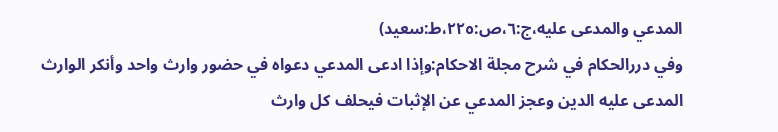المدعي والمدعى عليه،ج:٦،ص:٢٢٥،ط:سعيد)
وفي دررالحكام في شرح مجلة الاحكام:وإذا ادعى المدعي دعواه في حضور وارث واحد وأنكر الوارث المدعى عليه الدين وعجز المدعي عن الإثبات فيحلف كل وارث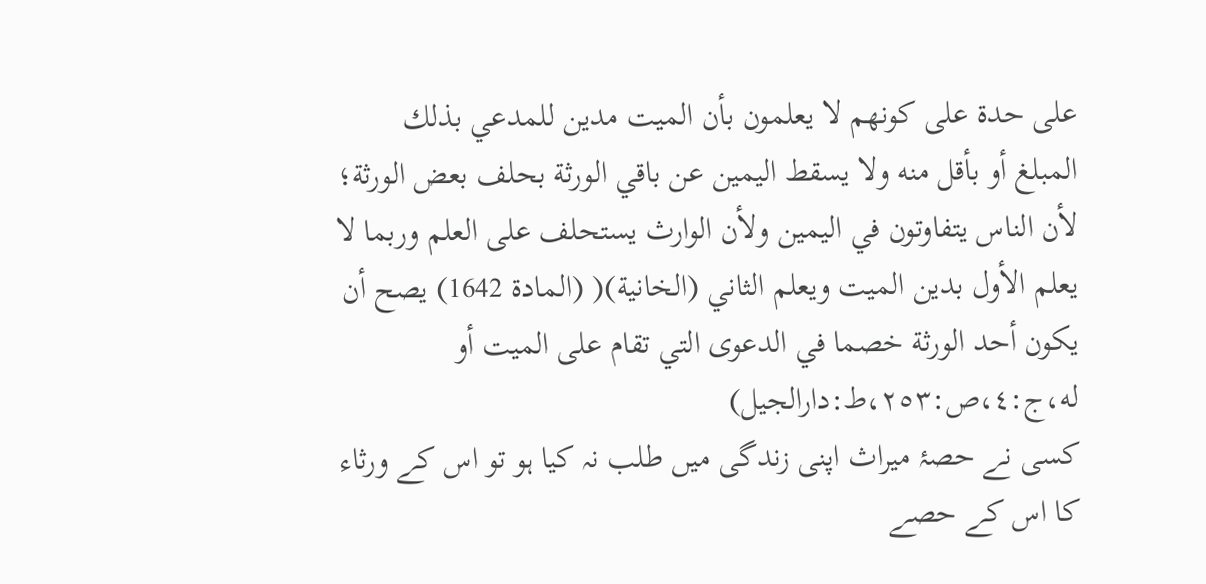على حدة على كونهم لا يعلمون بأن الميت مدين للمدعي بذلك المبلغ أو بأقل منه ولا يسقط اليمين عن باقي الورثة بحلف بعض الورثة؛ لأن الناس يتفاوتون في اليمين ولأن الوارث يستحلف على العلم وربما لا يعلم الأول بدين الميت ويعلم الثاني (الخانية)( (المادة 1642) يصح أن يكون أحد الورثة خصما في الدعوى التي تقام على الميت أو له،ج:٤،ص:٢٥٣،ط:دارالجيل)
کسی نے حصۂ میراث اپنی زندگی میں طلب نہ کیا ہو تو اس کے ورثاء کا اس کے حصے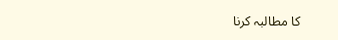کا مطالبہ کرنا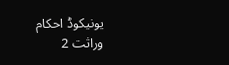یونیکوڈ احکام وراثت 2